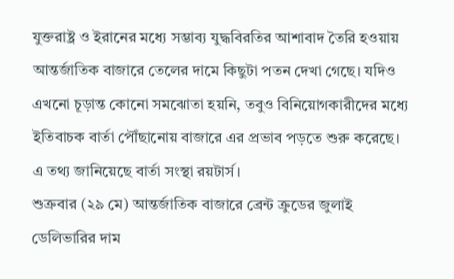যুক্তরাষ্ট্র ও ইরানের মধ্যে সম্ভাব্য যুদ্ধবিরতির আশাবাদ তৈরি হওয়ায় আন্তর্জাতিক বাজারে তেলের দামে কিছুটা পতন দেখা গেছে। যদিও এখনো চূড়ান্ত কোনো সমঝোতা হয়নি, তবুও বিনিয়োগকারীদের মধ্যে ইতিবাচক বার্তা পৌঁছানোয় বাজারে এর প্রভাব পড়তে শুরু করেছে। এ তথ্য জানিয়েছে বার্তা সংস্থা রয়টার্স।
শুক্রবার (২৯ মে) আন্তর্জাতিক বাজারে ব্রেন্ট ক্রুডের জুলাই ডেলিভারির দাম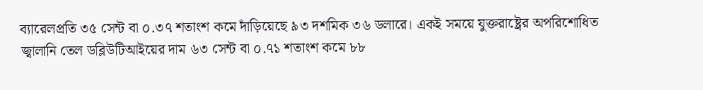ব্যারেলপ্রতি ৩৫ সেন্ট বা ০.৩৭ শতাংশ কমে দাঁড়িয়েছে ৯৩ দশমিক ৩৬ ডলারে। একই সময়ে যুক্তরাষ্ট্রের অপরিশোধিত জ্বালানি তেল ডব্লিউটিআইয়ের দাম ৬৩ সেন্ট বা ০.৭১ শতাংশ কমে ৮৮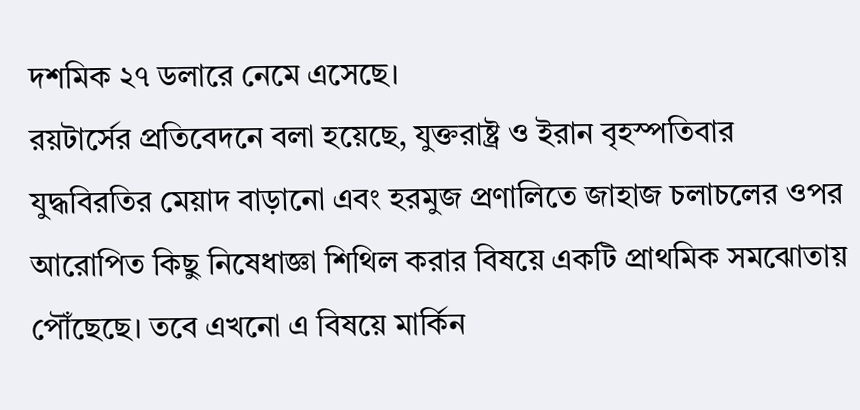দশমিক ২৭ ডলারে নেমে এসেছে।
রয়টার্সের প্রতিবেদনে বলা হয়েছে, যুক্তরাষ্ট্র ও ইরান বৃহস্পতিবার যুদ্ধবিরতির মেয়াদ বাড়ানো এবং হরমুজ প্রণালিতে জাহাজ চলাচলের ওপর আরোপিত কিছু নিষেধাজ্ঞা শিথিল করার বিষয়ে একটি প্রাথমিক সমঝোতায় পৌঁছেছে। তবে এখনো এ বিষয়ে মার্কিন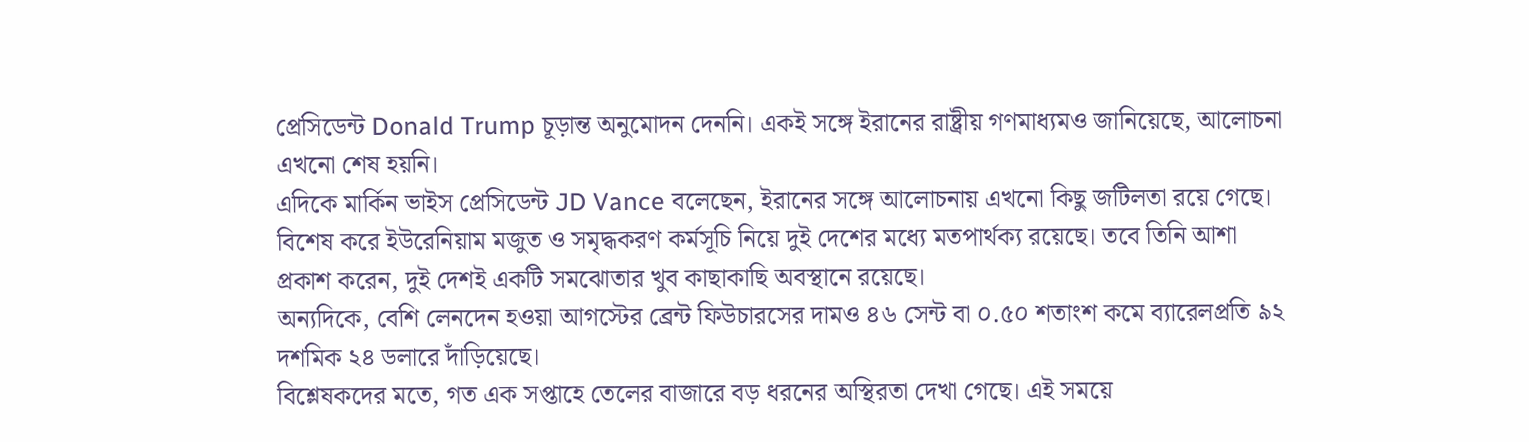প্রেসিডেন্ট Donald Trump চূড়ান্ত অনুমোদন দেননি। একই সঙ্গে ইরানের রাষ্ট্রীয় গণমাধ্যমও জানিয়েছে, আলোচনা এখনো শেষ হয়নি।
এদিকে মার্কিন ভাইস প্রেসিডেন্ট JD Vance বলেছেন, ইরানের সঙ্গে আলোচনায় এখনো কিছু জটিলতা রয়ে গেছে। বিশেষ করে ইউরেনিয়াম মজুত ও সমৃদ্ধকরণ কর্মসূচি নিয়ে দুই দেশের মধ্যে মতপার্থক্য রয়েছে। তবে তিনি আশা প্রকাশ করেন, দুই দেশই একটি সমঝোতার খুব কাছাকাছি অবস্থানে রয়েছে।
অন্যদিকে, বেশি লেনদেন হওয়া আগস্টের ব্রেন্ট ফিউচারসের দামও ৪৬ সেন্ট বা ০.৫০ শতাংশ কমে ব্যারেলপ্রতি ৯২ দশমিক ২৪ ডলারে দাঁড়িয়েছে।
বিশ্লেষকদের মতে, গত এক সপ্তাহে তেলের বাজারে বড় ধরনের অস্থিরতা দেখা গেছে। এই সময়ে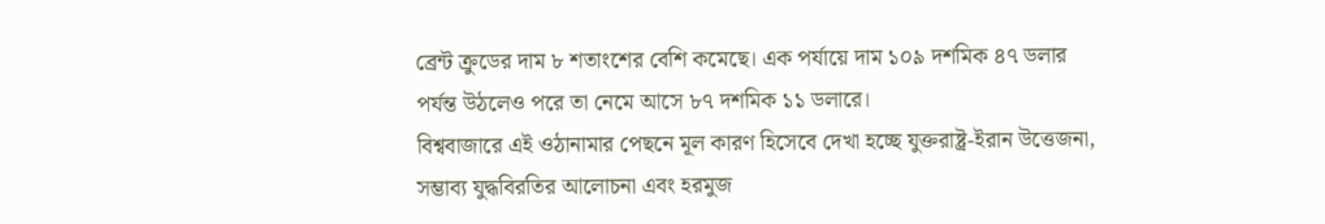ব্রেন্ট ক্রুডের দাম ৮ শতাংশের বেশি কমেছে। এক পর্যায়ে দাম ১০৯ দশমিক ৪৭ ডলার পর্যন্ত উঠলেও পরে তা নেমে আসে ৮৭ দশমিক ১১ ডলারে।
বিশ্ববাজারে এই ওঠানামার পেছনে মূল কারণ হিসেবে দেখা হচ্ছে যুক্তরাষ্ট্র-ইরান উত্তেজনা, সম্ভাব্য যুদ্ধবিরতির আলোচনা এবং হরমুজ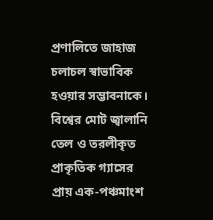প্রণালিতে জাহাজ চলাচল স্বাভাবিক হওয়ার সম্ভাবনাকে। বিশ্বের মোট জ্বালানি তেল ও তরলীকৃত প্রাকৃতিক গ্যাসের প্রায় এক-পঞ্চমাংশ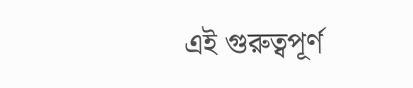এই গুরুত্বপূর্ণ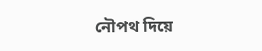নৌপথ দিয়ে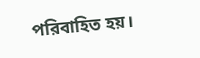পরিবাহিত হয়।